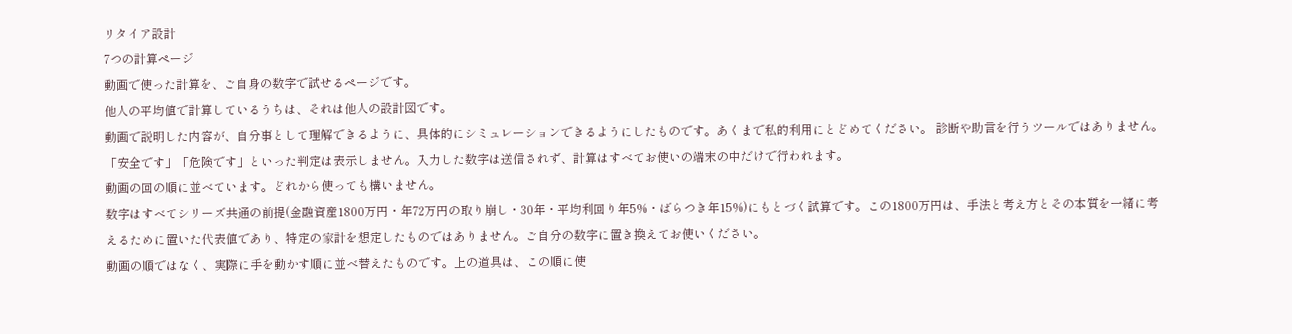リタイア設計
7つの計算ページ
動画で使った計算を、ご自身の数字で試せるページです。
他人の平均値で計算しているうちは、それは他人の設計図です。
動画で説明した内容が、自分事として理解できるように、具体的にシミュレーションできるようにしたものです。あくまで私的利用にとどめてください。 診断や助言を行うツールではありません。「安全です」「危険です」といった判定は表示しません。入力した数字は送信されず、計算はすべてお使いの端末の中だけで行われます。
動画の回の順に並べています。どれから使っても構いません。
数字はすべてシリーズ共通の前提(金融資産1800万円・年72万円の取り崩し・30年・平均利回り年5%・ばらつき年15%)にもとづく試算です。この1800万円は、手法と考え方とその本質を一緒に考えるために置いた代表値であり、特定の家計を想定したものではありません。ご自分の数字に置き換えてお使いください。
動画の順ではなく、実際に手を動かす順に並べ替えたものです。上の道具は、この順に使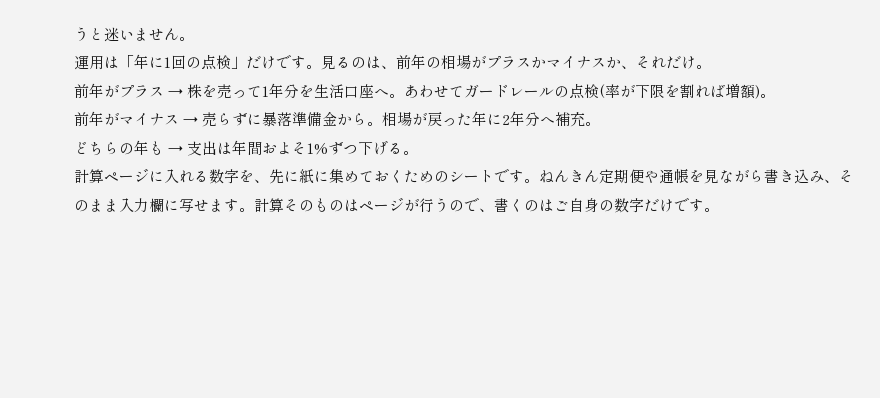うと迷いません。
運用は「年に1回の点検」だけです。見るのは、前年の相場がプラスかマイナスか、それだけ。
前年がプラス → 株を売って1年分を生活口座へ。あわせてガードレールの点検(率が下限を割れば増額)。
前年がマイナス → 売らずに暴落準備金から。相場が戻った年に2年分へ補充。
どちらの年も → 支出は年間およそ1%ずつ下げる。
計算ページに入れる数字を、先に紙に集めておくためのシートです。ねんきん定期便や通帳を見ながら書き込み、そのまま入力欄に写せます。計算そのものはページが行うので、書くのはご自身の数字だけです。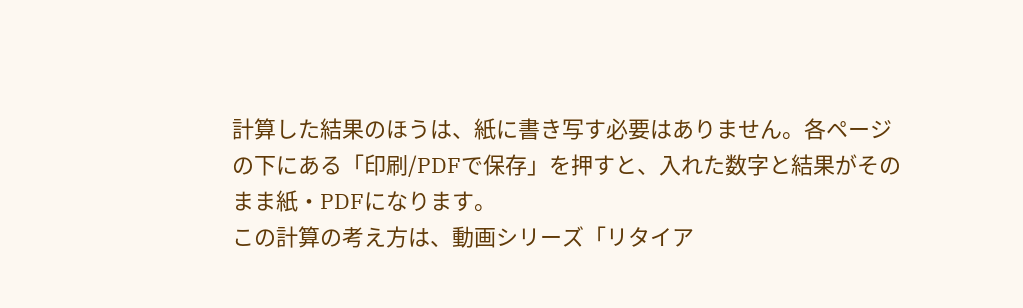計算した結果のほうは、紙に書き写す必要はありません。各ページの下にある「印刷/PDFで保存」を押すと、入れた数字と結果がそのまま紙・PDFになります。
この計算の考え方は、動画シリーズ「リタイア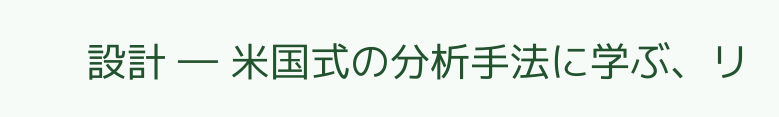設計 ― 米国式の分析手法に学ぶ、リ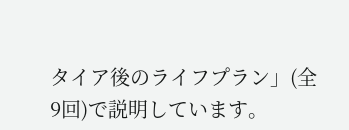タイア後のライフプラン」(全9回)で説明しています。